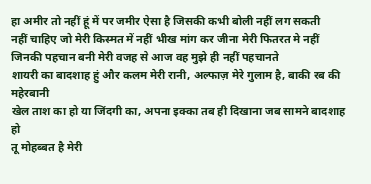हा अमीर तो नहीं हूं में पर जमीर ऐसा है जिसकी कभी बोली नहीं लग सकती
नहीं चाहिए जो मेरी किस्मत में नहीं भीख मांग कर जीना मेरी फितरत मे नहीं
जिनकी पहचान बनी मेरी वजह से आज वह मुझे ही नहीं पहचानते
शायरी का बादशाह हुं और कलम मेरी रानी, अल्फाज़ मेरे गुलाम है, बाकी रब की महेरबानी
खेल ताश का हो या जिंदगी का, अपना इक्का तब ही दिखाना जब सामने बादशाह हो
तू मोहब्बत है मेरी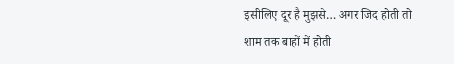इसीलिए दूर है मुझसे… अगर जिद होती तो शाम तक बाहों में होती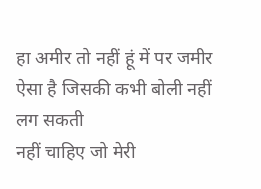हा अमीर तो नहीं हूं में पर जमीर ऐसा है जिसकी कभी बोली नहीं लग सकती
नहीं चाहिए जो मेरी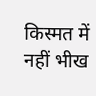किस्मत में नहीं भीख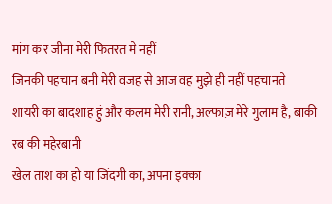मांग कर जीना मेरी फितरत मे नहीं
जिनकी पहचान बनी मेरी वजह से आज वह मुझे ही नहीं पहचानते
शायरी का बादशाह हुं और कलम मेरी रानी, अल्फाज़ मेरे गुलाम है, बाकी रब की महेरबानी
खेल ताश का हो या जिंदगी का, अपना इक्का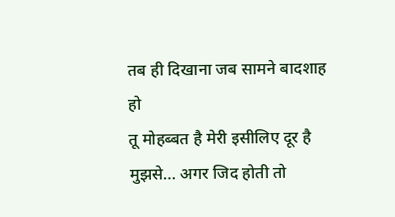तब ही दिखाना जब सामने बादशाह हो
तू मोहब्बत है मेरी इसीलिए दूर है मुझसे… अगर जिद होती तो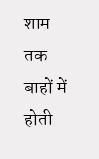शाम तक बाहों में होती